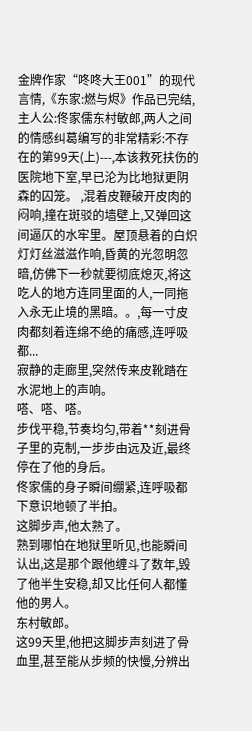金牌作家“咚咚大王001”的现代言情,《东家:燃与烬》作品已完结,主人公:佟家儒东村敏郎,两人之间的情感纠葛编写的非常精彩:不存在的第99天(上)---,本该救死扶伤的医院地下室,早已沦为比地狱更阴森的囚笼。 ,混着皮鞭破开皮肉的闷响,撞在斑驳的墙壁上,又弹回这间逼仄的水牢里。屋顶悬着的白炽灯灯丝滋滋作响,昏黄的光忽明忽暗,仿佛下一秒就要彻底熄灭,将这吃人的地方连同里面的人,一同拖入永无止境的黑暗。。,每一寸皮肉都刻着连绵不绝的痛感,连呼吸都...
寂静的走廊里,突然传来皮靴踏在水泥地上的声响。
嗒、嗒、嗒。
步伐平稳,节奏均匀,带着**刻进骨子里的克制,一步步由远及近,最终停在了他的身后。
佟家儒的身子瞬间绷紧,连呼吸都下意识地顿了半拍。
这脚步声,他太熟了。
熟到哪怕在地狱里听见,也能瞬间认出,这是那个跟他缠斗了数年,毁了他半生安稳,却又比任何人都懂他的男人。
东村敏郎。
这99天里,他把这脚步声刻进了骨血里,甚至能从步频的快慢,分辨出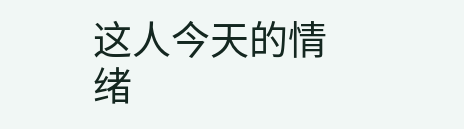这人今天的情绪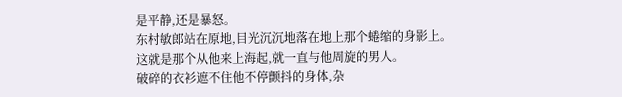是平静,还是暴怒。
东村敏郎站在原地,目光沉沉地落在地上那个蜷缩的身影上。
这就是那个从他来上海起,就一直与他周旋的男人。
破碎的衣衫遮不住他不停颤抖的身体,杂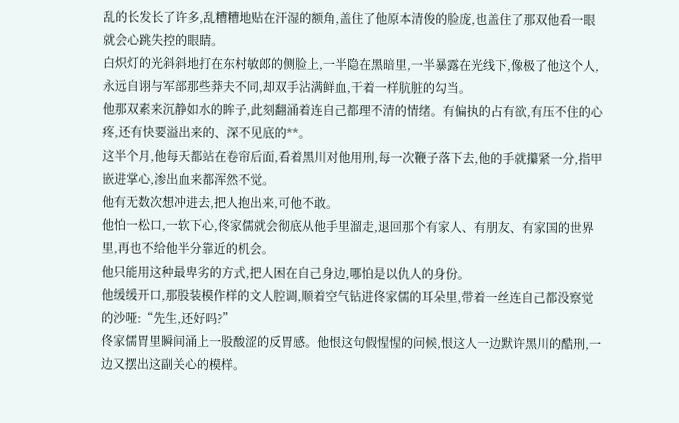乱的长发长了许多,乱糟糟地贴在汗湿的额角,盖住了他原本清俊的脸庞,也盖住了那双他看一眼就会心跳失控的眼睛。
白炽灯的光斜斜地打在东村敏郎的侧脸上,一半隐在黑暗里,一半暴露在光线下,像极了他这个人,永远自诩与军部那些莽夫不同,却双手沾满鲜血,干着一样肮脏的勾当。
他那双素来沉静如水的眸子,此刻翻涌着连自己都理不清的情绪。有偏执的占有欲,有压不住的心疼,还有快要溢出来的、深不见底的**。
这半个月,他每天都站在卷帘后面,看着黑川对他用刑,每一次鞭子落下去,他的手就攥紧一分,指甲嵌进掌心,渗出血来都浑然不觉。
他有无数次想冲进去,把人抱出来,可他不敢。
他怕一松口,一软下心,佟家儒就会彻底从他手里溜走,退回那个有家人、有朋友、有家国的世界里,再也不给他半分靠近的机会。
他只能用这种最卑劣的方式,把人困在自己身边,哪怕是以仇人的身份。
他缓缓开口,那股装模作样的文人腔调,顺着空气钻进佟家儒的耳朵里,带着一丝连自己都没察觉的沙哑:“先生,还好吗?”
佟家儒胃里瞬间涌上一股酸涩的反胃感。他恨这句假惺惺的问候,恨这人一边默许黑川的酷刑,一边又摆出这副关心的模样。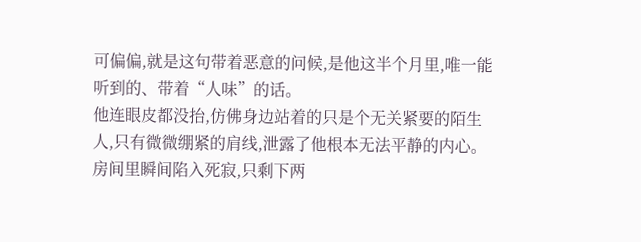可偏偏,就是这句带着恶意的问候,是他这半个月里,唯一能听到的、带着“人味”的话。
他连眼皮都没抬,仿佛身边站着的只是个无关紧要的陌生人,只有微微绷紧的肩线,泄露了他根本无法平静的内心。
房间里瞬间陷入死寂,只剩下两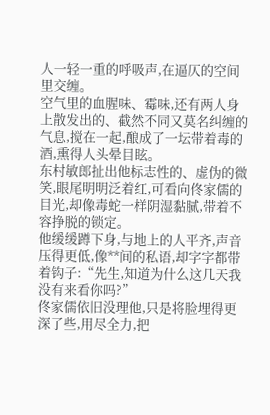人一轻一重的呼吸声,在逼仄的空间里交缠。
空气里的血腥味、霉味,还有两人身上散发出的、截然不同又莫名纠缠的气息,搅在一起,酿成了一坛带着毒的酒,熏得人头晕目眩。
东村敏郎扯出他标志性的、虚伪的微笑,眼尾明明泛着红,可看向佟家儒的目光,却像毒蛇一样阴湿黏腻,带着不容挣脱的锁定。
他缓缓蹲下身,与地上的人平齐,声音压得更低,像**间的私语,却字字都带着钩子:“先生,知道为什么这几天我没有来看你吗?”
佟家儒依旧没理他,只是将脸埋得更深了些,用尽全力,把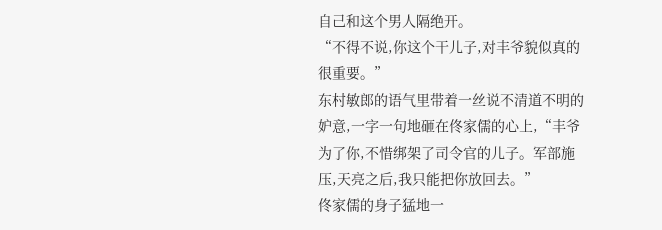自己和这个男人隔绝开。
“不得不说,你这个干儿子,对丰爷貌似真的很重要。”
东村敏郎的语气里带着一丝说不清道不明的妒意,一字一句地砸在佟家儒的心上,“丰爷为了你,不惜绑架了司令官的儿子。军部施压,天亮之后,我只能把你放回去。”
佟家儒的身子猛地一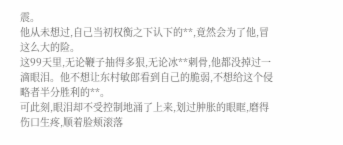震。
他从未想过,自己当初权衡之下认下的**,竟然会为了他,冒这么大的险。
这99天里,无论鞭子抽得多狠,无论冰**刺骨,他都没掉过一滴眼泪。他不想让东村敏郎看到自己的脆弱,不想给这个侵略者半分胜利的**。
可此刻,眼泪却不受控制地涌了上来,划过肿胀的眼眶,磨得伤口生疼,顺着脸颊滚落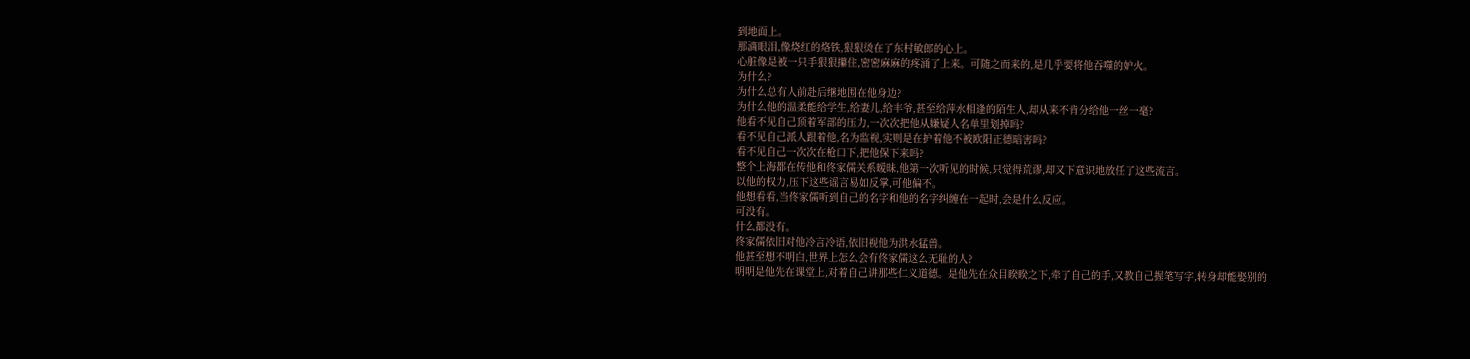到地面上。
那滴眼泪,像烧红的烙铁,狠狠烫在了东村敏郎的心上。
心脏像是被一只手狠狠攥住,密密麻麻的疼涌了上来。可随之而来的,是几乎要将他吞噬的妒火。
为什么?
为什么总有人前赴后继地围在他身边?
为什么他的温柔能给学生,给妻儿,给丰爷,甚至给萍水相逢的陌生人,却从来不肯分给他一丝一毫?
他看不见自己顶着军部的压力,一次次把他从嫌疑人名单里划掉吗?
看不见自己派人跟着他,名为监视,实则是在护着他不被欧阳正德暗害吗?
看不见自己一次次在枪口下,把他保下来吗?
整个上海都在传他和佟家儒关系暧昧,他第一次听见的时候,只觉得荒谬,却又下意识地放任了这些流言。
以他的权力,压下这些谣言易如反掌,可他偏不。
他想看看,当佟家儒听到自己的名字和他的名字纠缠在一起时,会是什么反应。
可没有。
什么都没有。
佟家儒依旧对他冷言冷语,依旧视他为洪水猛兽。
他甚至想不明白,世界上怎么会有佟家儒这么无耻的人?
明明是他先在课堂上,对着自己讲那些仁义道德。是他先在众目睽睽之下,牵了自己的手,又教自己握笔写字,转身却能娶别的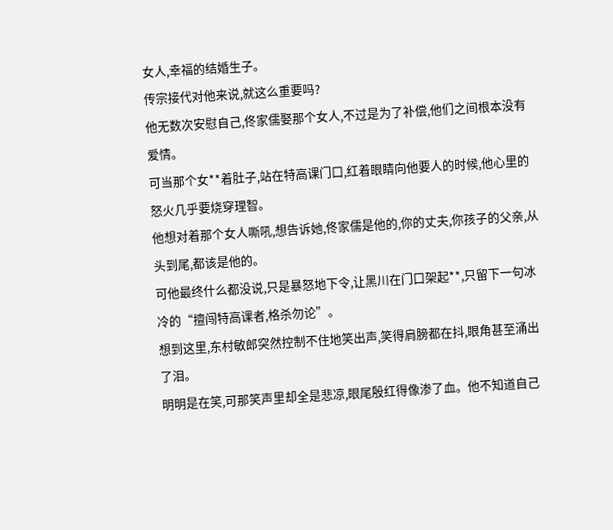女人,幸福的结婚生子。
传宗接代对他来说,就这么重要吗?
他无数次安慰自己,佟家儒娶那个女人,不过是为了补偿,他们之间根本没有爱情。
可当那个女**着肚子,站在特高课门口,红着眼睛向他要人的时候,他心里的怒火几乎要烧穿理智。
他想对着那个女人嘶吼,想告诉她,佟家儒是他的,你的丈夫,你孩子的父亲,从头到尾,都该是他的。
可他最终什么都没说,只是暴怒地下令,让黑川在门口架起**,只留下一句冰冷的“擅闯特高课者,格杀勿论”。
想到这里,东村敏郎突然控制不住地笑出声,笑得肩膀都在抖,眼角甚至涌出了泪。
明明是在笑,可那笑声里却全是悲凉,眼尾殷红得像渗了血。他不知道自己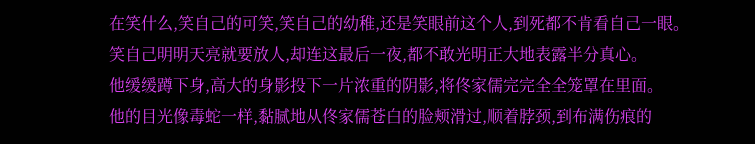在笑什么,笑自己的可笑,笑自己的幼稚,还是笑眼前这个人,到死都不肯看自己一眼。
笑自己明明天亮就要放人,却连这最后一夜,都不敢光明正大地表露半分真心。
他缓缓蹲下身,高大的身影投下一片浓重的阴影,将佟家儒完完全全笼罩在里面。
他的目光像毒蛇一样,黏腻地从佟家儒苍白的脸颊滑过,顺着脖颈,到布满伤痕的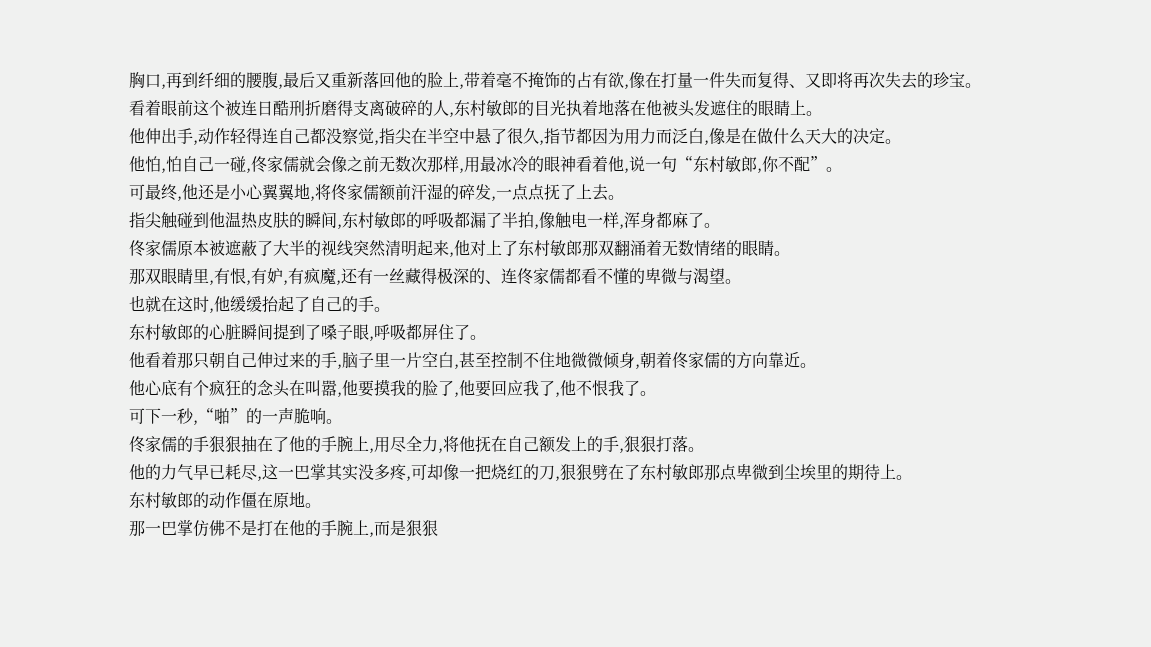胸口,再到纤细的腰腹,最后又重新落回他的脸上,带着毫不掩饰的占有欲,像在打量一件失而复得、又即将再次失去的珍宝。
看着眼前这个被连日酷刑折磨得支离破碎的人,东村敏郎的目光执着地落在他被头发遮住的眼睛上。
他伸出手,动作轻得连自己都没察觉,指尖在半空中悬了很久,指节都因为用力而泛白,像是在做什么天大的决定。
他怕,怕自己一碰,佟家儒就会像之前无数次那样,用最冰冷的眼神看着他,说一句“东村敏郎,你不配”。
可最终,他还是小心翼翼地,将佟家儒额前汗湿的碎发,一点点抚了上去。
指尖触碰到他温热皮肤的瞬间,东村敏郎的呼吸都漏了半拍,像触电一样,浑身都麻了。
佟家儒原本被遮蔽了大半的视线突然清明起来,他对上了东村敏郎那双翻涌着无数情绪的眼睛。
那双眼睛里,有恨,有妒,有疯魔,还有一丝藏得极深的、连佟家儒都看不懂的卑微与渴望。
也就在这时,他缓缓抬起了自己的手。
东村敏郎的心脏瞬间提到了嗓子眼,呼吸都屏住了。
他看着那只朝自己伸过来的手,脑子里一片空白,甚至控制不住地微微倾身,朝着佟家儒的方向靠近。
他心底有个疯狂的念头在叫嚣,他要摸我的脸了,他要回应我了,他不恨我了。
可下一秒,“啪”的一声脆响。
佟家儒的手狠狠抽在了他的手腕上,用尽全力,将他抚在自己额发上的手,狠狠打落。
他的力气早已耗尽,这一巴掌其实没多疼,可却像一把烧红的刀,狠狠劈在了东村敏郎那点卑微到尘埃里的期待上。
东村敏郎的动作僵在原地。
那一巴掌仿佛不是打在他的手腕上,而是狠狠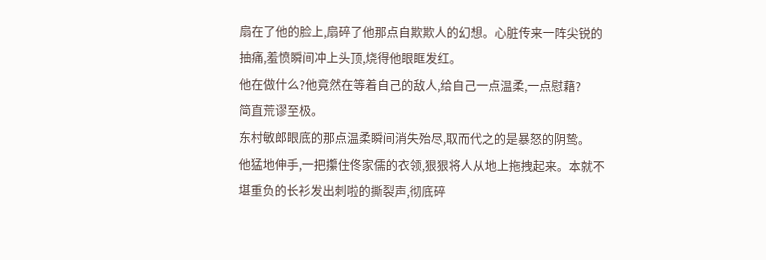扇在了他的脸上,扇碎了他那点自欺欺人的幻想。心脏传来一阵尖锐的抽痛,羞愤瞬间冲上头顶,烧得他眼眶发红。
他在做什么?他竟然在等着自己的敌人,给自己一点温柔,一点慰藉?
简直荒谬至极。
东村敏郎眼底的那点温柔瞬间消失殆尽,取而代之的是暴怒的阴鸷。
他猛地伸手,一把攥住佟家儒的衣领,狠狠将人从地上拖拽起来。本就不堪重负的长衫发出刺啦的撕裂声,彻底碎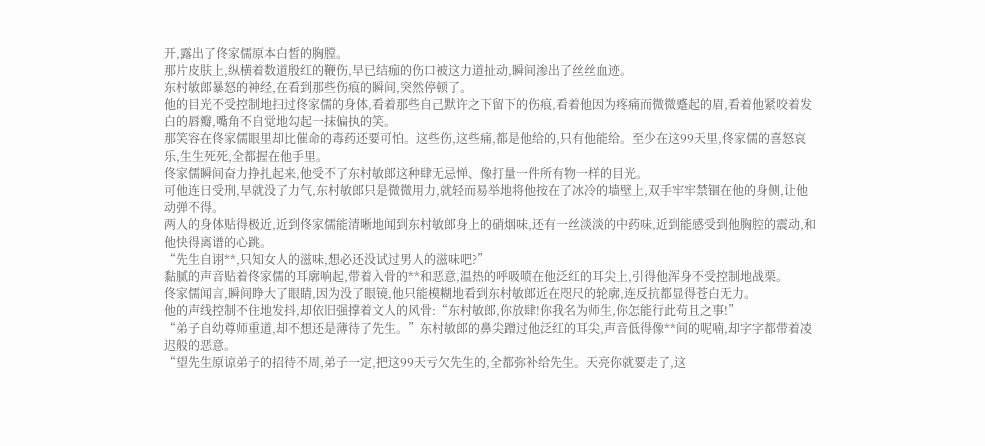开,露出了佟家儒原本白皙的胸膛。
那片皮肤上,纵横着数道殷红的鞭伤,早已结痂的伤口被这力道扯动,瞬间渗出了丝丝血迹。
东村敏郎暴怒的神经,在看到那些伤痕的瞬间,突然停顿了。
他的目光不受控制地扫过佟家儒的身体,看着那些自己默许之下留下的伤痕,看着他因为疼痛而微微蹙起的眉,看着他紧咬着发白的唇瓣,嘴角不自觉地勾起一抹偏执的笑。
那笑容在佟家儒眼里却比催命的毒药还要可怕。这些伤,这些痛,都是他给的,只有他能给。至少在这99天里,佟家儒的喜怒哀乐,生生死死,全都握在他手里。
佟家儒瞬间奋力挣扎起来,他受不了东村敏郎这种肆无忌惮、像打量一件所有物一样的目光。
可他连日受刑,早就没了力气,东村敏郎只是微微用力,就轻而易举地将他按在了冰冷的墙壁上,双手牢牢禁锢在他的身侧,让他动弹不得。
两人的身体贴得极近,近到佟家儒能清晰地闻到东村敏郎身上的硝烟味,还有一丝淡淡的中药味,近到能感受到他胸腔的震动,和他快得离谱的心跳。
“先生自诩**,只知女人的滋味,想必还没试过男人的滋味吧?”
黏腻的声音贴着佟家儒的耳廓响起,带着入骨的**和恶意,温热的呼吸喷在他泛红的耳尖上,引得他浑身不受控制地战栗。
佟家儒闻言,瞬间睁大了眼睛,因为没了眼镜,他只能模糊地看到东村敏郎近在咫尺的轮廓,连反抗都显得苍白无力。
他的声线控制不住地发抖,却依旧强撑着文人的风骨:“东村敏郎,你放肆!你我名为师生,你怎能行此苟且之事!”
“弟子自幼尊师重道,却不想还是薄待了先生。”东村敏郎的鼻尖蹭过他泛红的耳尖,声音低得像**间的呢喃,却字字都带着凌迟般的恶意。
“望先生原谅弟子的招待不周,弟子一定,把这99天亏欠先生的,全都弥补给先生。天亮你就要走了,这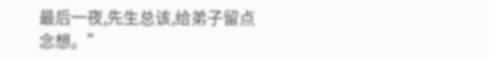最后一夜,先生总该,给弟子留点念想。”